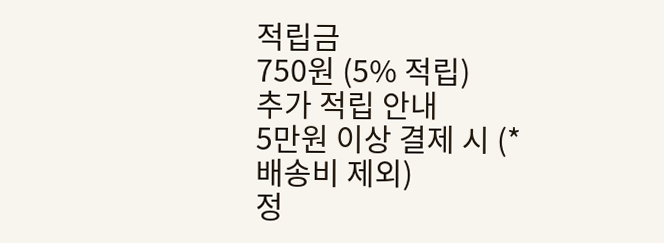적립금
750원 (5% 적립)
추가 적립 안내
5만원 이상 결제 시 (*배송비 제외)
정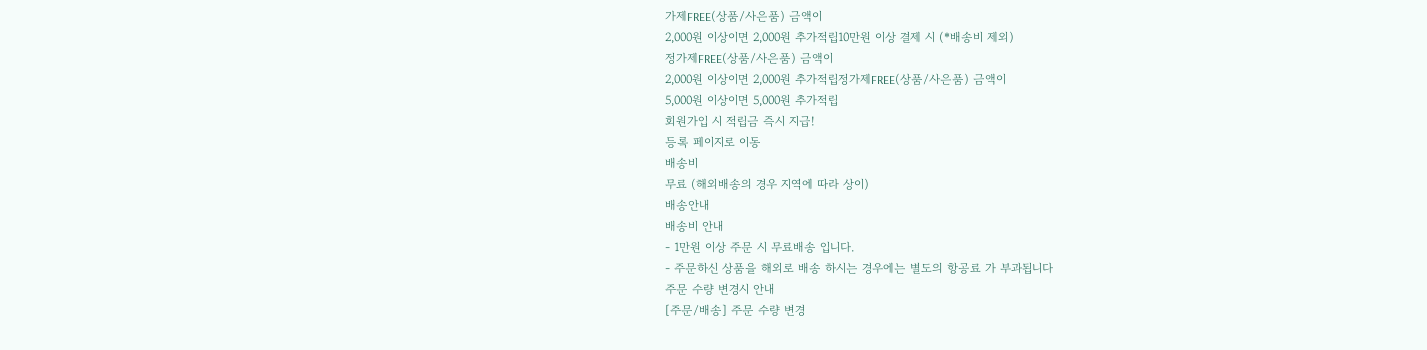가제FREE(상품/사은품) 금액이
2,000원 이상이면 2,000원 추가적립10만원 이상 결제 시 (*배송비 제외)
정가제FREE(상품/사은품) 금액이
2,000원 이상이면 2,000원 추가적립정가제FREE(상품/사은품) 금액이
5,000원 이상이면 5,000원 추가적립
회원가입 시 적립금 즉시 지급!
등록 페이지로 이동
배송비
무료 (해외배송의 경우 지역에 따라 상이)
배송안내
배송비 안내
- 1만원 이상 주문 시 무료배송 입니다.
- 주문하신 상품을 해외로 배송 하시는 경우에는 별도의 항공료 가 부과됩니다
주문 수량 변경시 안내
[주문/배송] 주문 수량 변경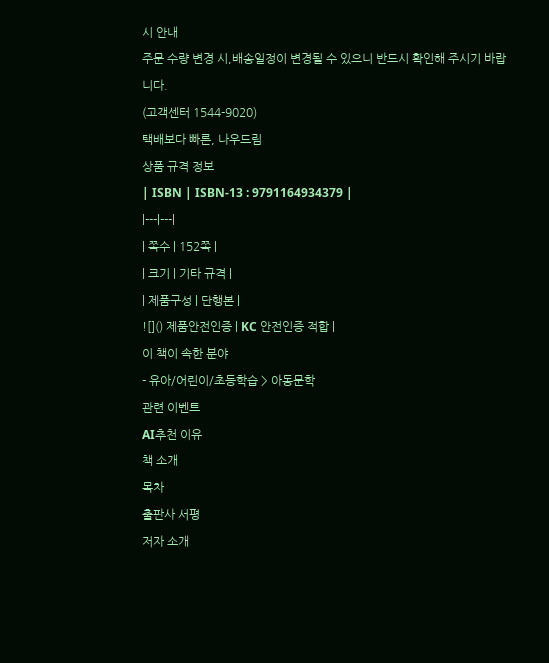시 안내
주문 수량 변경 시,배송일정이 변경될 수 있으니 반드시 확인해 주시기 바랍니다.
(고객센터 1544-9020)
택배보다 빠른, 나우드림
상품 규격 정보
| ISBN | ISBN-13 : 9791164934379 |
|---|---|
| 쪽수 | 152쪽 |
| 크기 | 기타 규격 |
| 제품구성 | 단행본 |
![]() 제품안전인증 | KC 안전인증 적합 |
이 책이 속한 분야
- 유아/어린이/초등학습 > 아동문학
관련 이벤트
AI추천 이유
책 소개
목차
출판사 서평
저자 소개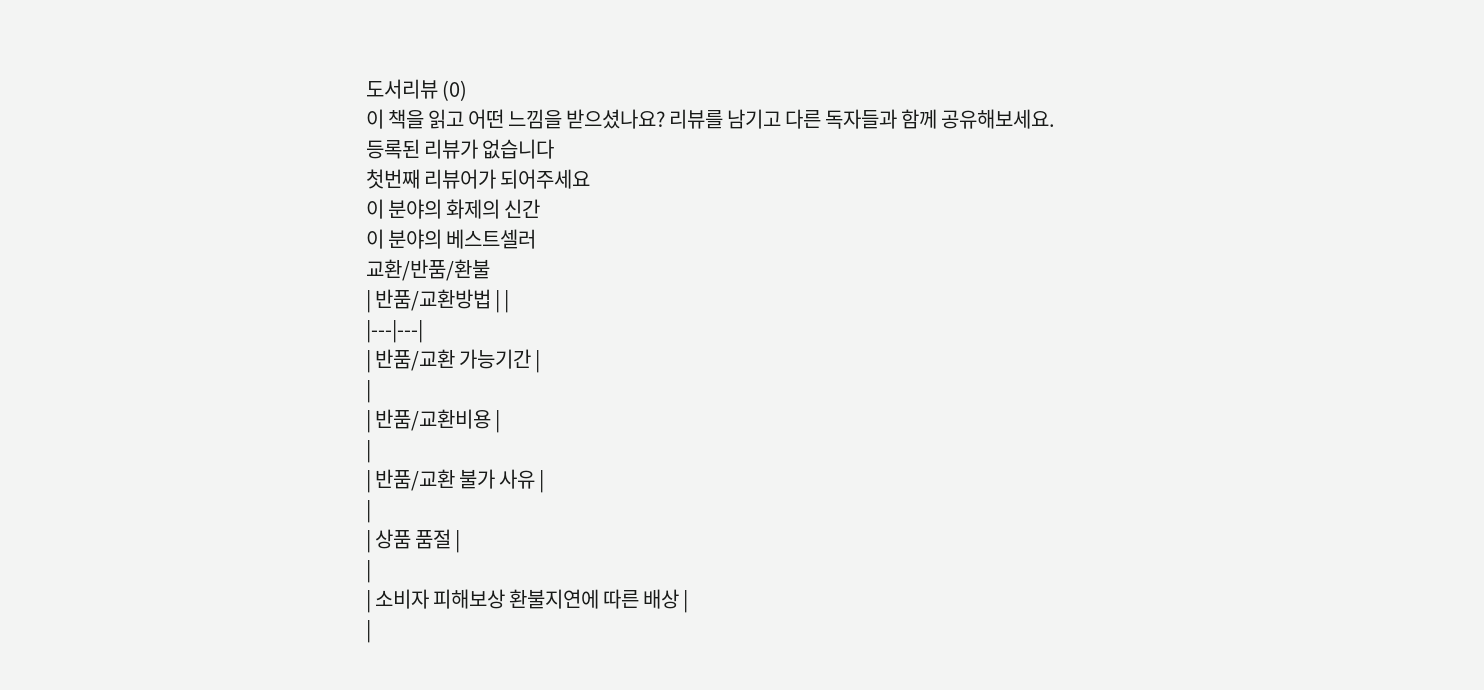도서리뷰 (0)
이 책을 읽고 어떤 느낌을 받으셨나요? 리뷰를 남기고 다른 독자들과 함께 공유해보세요.
등록된 리뷰가 없습니다
첫번째 리뷰어가 되어주세요
이 분야의 화제의 신간
이 분야의 베스트셀러
교환/반품/환불
| 반품/교환방법 | |
|---|---|
| 반품/교환 가능기간 |
|
| 반품/교환비용 |
|
| 반품/교환 불가 사유 |
|
| 상품 품절 |
|
| 소비자 피해보상 환불지연에 따른 배상 |
|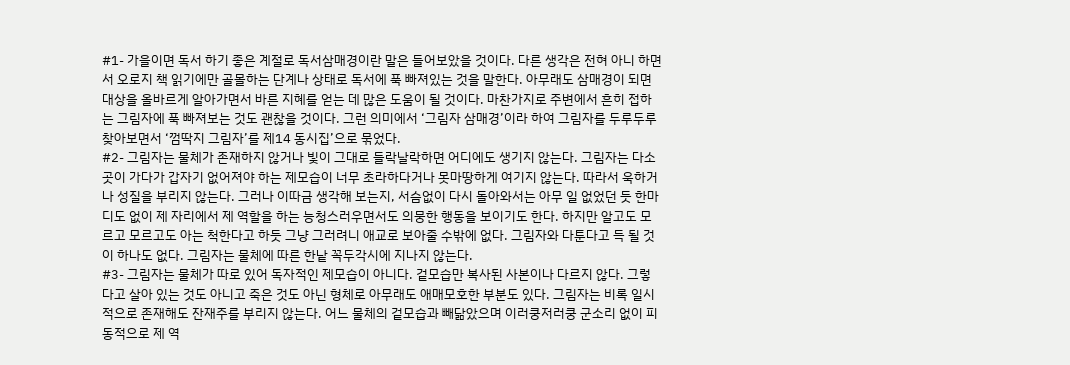#1- 가을이면 독서 하기 좋은 계절로 독서삼매경이란 말은 들어보았을 것이다. 다른 생각은 전혀 아니 하면서 오로지 책 읽기에만 골몰하는 단계나 상태로 독서에 푹 빠져있는 것을 말한다. 아무래도 삼매경이 되면 대상을 올바르게 알아가면서 바른 지혜를 얻는 데 많은 도움이 될 것이다. 마찬가지로 주변에서 흔히 접하는 그림자에 푹 빠져보는 것도 괜찮을 것이다. 그런 의미에서 ‘그림자 삼매경’이라 하여 그림자를 두루두루 찾아보면서 ‘껌딱지 그림자’를 제14 동시집’으로 묶었다.
#2- 그림자는 물체가 존재하지 않거나 빛이 그대로 들락날락하면 어디에도 생기지 않는다. 그림자는 다소곳이 가다가 갑자기 없어져야 하는 제모습이 너무 초라하다거나 못마땅하게 여기지 않는다. 따라서 욱하거나 성질을 부리지 않는다. 그러나 이따금 생각해 보는지, 서슴없이 다시 돌아와서는 아무 일 없었던 듯 한마디도 없이 제 자리에서 제 역할을 하는 능청스러우면서도 의뭉한 행동을 보이기도 한다. 하지만 알고도 모르고 모르고도 아는 척한다고 하듯 그냥 그러려니 애교로 보아줄 수밖에 없다. 그림자와 다툰다고 득 될 것이 하나도 없다. 그림자는 물체에 따른 한낱 꼭두각시에 지나지 않는다.
#3- 그림자는 물체가 따로 있어 독자적인 제모습이 아니다. 겉모습만 복사된 사본이나 다르지 않다. 그렇다고 살아 있는 것도 아니고 죽은 것도 아닌 형체로 아무래도 애매모호한 부분도 있다. 그림자는 비록 일시적으로 존재해도 잔재주를 부리지 않는다. 어느 물체의 겉모습과 빼닮았으며 이러쿵저러쿵 군소리 없이 피동적으로 제 역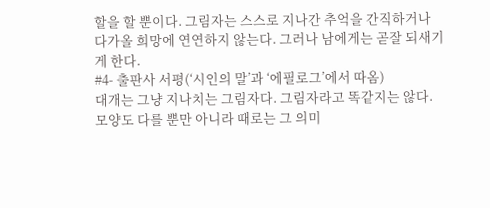할을 할 뿐이다. 그림자는 스스로 지나간 추억을 간직하거나 다가올 희망에 연연하지 않는다. 그러나 남에게는 곧잘 되새기게 한다.
#4- 출판사 서평(‘시인의 말’과 ‘에필로그’에서 따옴)
대개는 그냥 지나치는 그림자다. 그림자라고 똑같지는 않다. 모양도 다를 뿐만 아니라 때로는 그 의미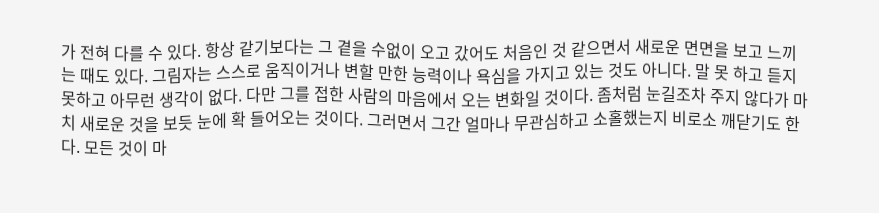가 전혀 다를 수 있다. 항상 같기보다는 그 곁을 수없이 오고 갔어도 처음인 것 같으면서 새로운 면면을 보고 느끼는 때도 있다. 그림자는 스스로 움직이거나 변할 만한 능력이나 욕심을 가지고 있는 것도 아니다. 말 못 하고 듣지 못하고 아무런 생각이 없다. 다만 그를 접한 사람의 마음에서 오는 변화일 것이다. 좀처럼 눈길조차 주지 않다가 마치 새로운 것을 보듯 눈에 확 들어오는 것이다. 그러면서 그간 얼마나 무관심하고 소홀했는지 비로소 깨닫기도 한다. 모든 것이 마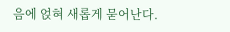음에 얹혀 새롭게 묻어난다.